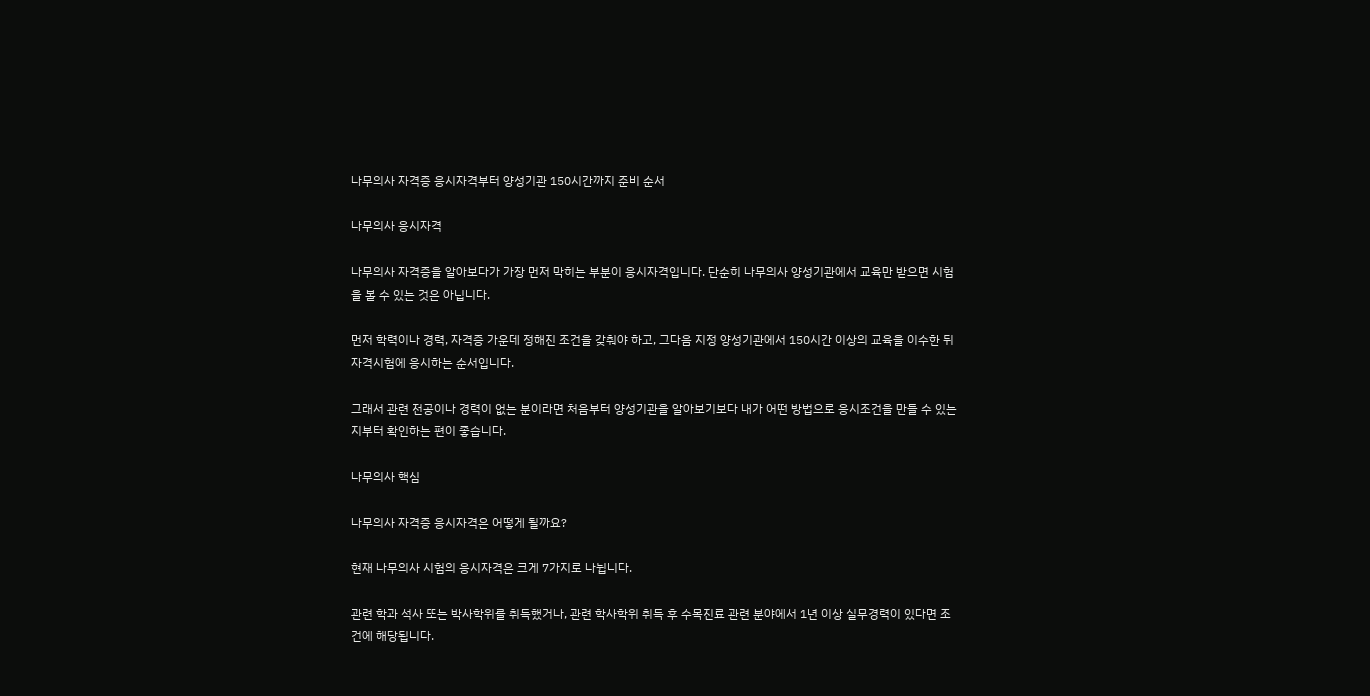나무의사 자격증 응시자격부터 양성기관 150시간까지 준비 순서

나무의사 응시자격

나무의사 자격증을 알아보다가 가장 먼저 막히는 부분이 응시자격입니다. 단순히 나무의사 양성기관에서 교육만 받으면 시험을 볼 수 있는 것은 아닙니다.

먼저 학력이나 경력, 자격증 가운데 정해진 조건을 갖춰야 하고, 그다음 지정 양성기관에서 150시간 이상의 교육을 이수한 뒤 자격시험에 응시하는 순서입니다.

그래서 관련 전공이나 경력이 없는 분이라면 처음부터 양성기관을 알아보기보다 내가 어떤 방법으로 응시조건을 만들 수 있는지부터 확인하는 편이 좋습니다.

나무의사 핵심

나무의사 자격증 응시자격은 어떻게 될까요?

현재 나무의사 시험의 응시자격은 크게 7가지로 나뉩니다.

관련 학과 석사 또는 박사학위를 취득했거나, 관련 학사학위 취득 후 수목진료 관련 분야에서 1년 이상 실무경력이 있다면 조건에 해당됩니다.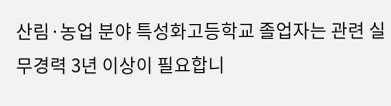산림·농업 분야 특성화고등학교 졸업자는 관련 실무경력 3년 이상이 필요합니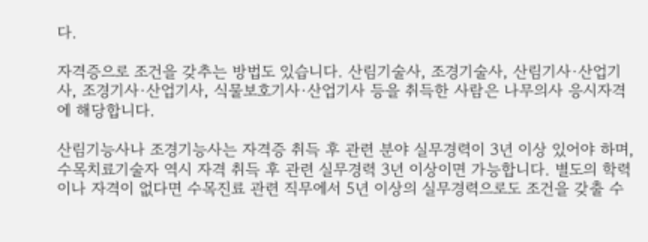다.

자격증으로 조건을 갖추는 방법도 있습니다. 산림기술사, 조경기술사, 산림기사·산업기사, 조경기사·산업기사, 식물보호기사·산업기사 등을 취득한 사람은 나무의사 응시자격에 해당합니다.

산림기능사나 조경기능사는 자격증 취득 후 관련 분야 실무경력이 3년 이상 있어야 하며, 수목치료기술자 역시 자격 취득 후 관련 실무경력 3년 이상이면 가능합니다. 별도의 학력이나 자격이 없다면 수목진료 관련 직무에서 5년 이상의 실무경력으로도 조건을 갖출 수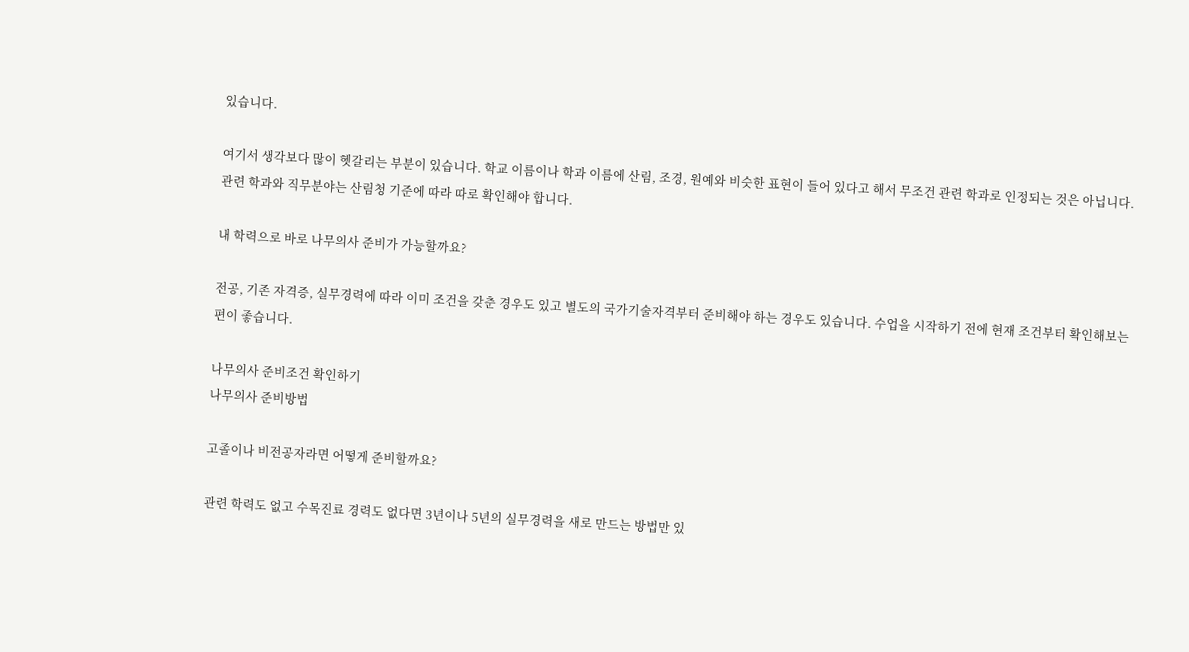있습니다.

여기서 생각보다 많이 헷갈리는 부분이 있습니다. 학교 이름이나 학과 이름에 산림, 조경, 원예와 비슷한 표현이 들어 있다고 해서 무조건 관련 학과로 인정되는 것은 아닙니다. 관련 학과와 직무분야는 산림청 기준에 따라 따로 확인해야 합니다.

내 학력으로 바로 나무의사 준비가 가능할까요?

전공, 기존 자격증, 실무경력에 따라 이미 조건을 갖춘 경우도 있고 별도의 국가기술자격부터 준비해야 하는 경우도 있습니다. 수업을 시작하기 전에 현재 조건부터 확인해보는 편이 좋습니다.

나무의사 준비조건 확인하기
나무의사 준비방법

고졸이나 비전공자라면 어떻게 준비할까요?

관련 학력도 없고 수목진료 경력도 없다면 3년이나 5년의 실무경력을 새로 만드는 방법만 있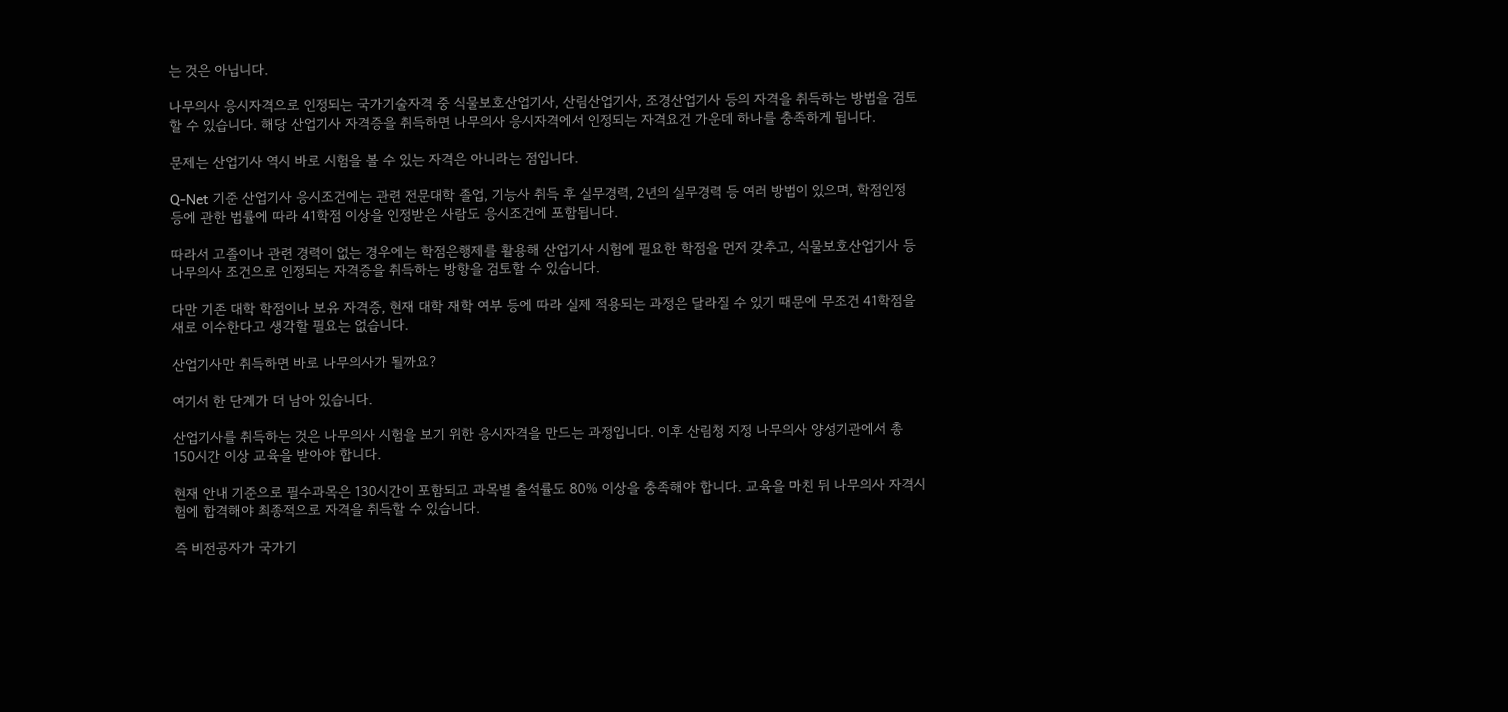는 것은 아닙니다.

나무의사 응시자격으로 인정되는 국가기술자격 중 식물보호산업기사, 산림산업기사, 조경산업기사 등의 자격을 취득하는 방법을 검토할 수 있습니다. 해당 산업기사 자격증을 취득하면 나무의사 응시자격에서 인정되는 자격요건 가운데 하나를 충족하게 됩니다.

문제는 산업기사 역시 바로 시험을 볼 수 있는 자격은 아니라는 점입니다.

Q-Net 기준 산업기사 응시조건에는 관련 전문대학 졸업, 기능사 취득 후 실무경력, 2년의 실무경력 등 여러 방법이 있으며, 학점인정 등에 관한 법률에 따라 41학점 이상을 인정받은 사람도 응시조건에 포함됩니다.

따라서 고졸이나 관련 경력이 없는 경우에는 학점은행제를 활용해 산업기사 시험에 필요한 학점을 먼저 갖추고, 식물보호산업기사 등 나무의사 조건으로 인정되는 자격증을 취득하는 방향을 검토할 수 있습니다.

다만 기존 대학 학점이나 보유 자격증, 현재 대학 재학 여부 등에 따라 실제 적용되는 과정은 달라질 수 있기 때문에 무조건 41학점을 새로 이수한다고 생각할 필요는 없습니다.

산업기사만 취득하면 바로 나무의사가 될까요?

여기서 한 단계가 더 남아 있습니다.

산업기사를 취득하는 것은 나무의사 시험을 보기 위한 응시자격을 만드는 과정입니다. 이후 산림청 지정 나무의사 양성기관에서 총 150시간 이상 교육을 받아야 합니다.

현재 안내 기준으로 필수과목은 130시간이 포함되고 과목별 출석률도 80% 이상을 충족해야 합니다. 교육을 마친 뒤 나무의사 자격시험에 합격해야 최종적으로 자격을 취득할 수 있습니다.

즉 비전공자가 국가기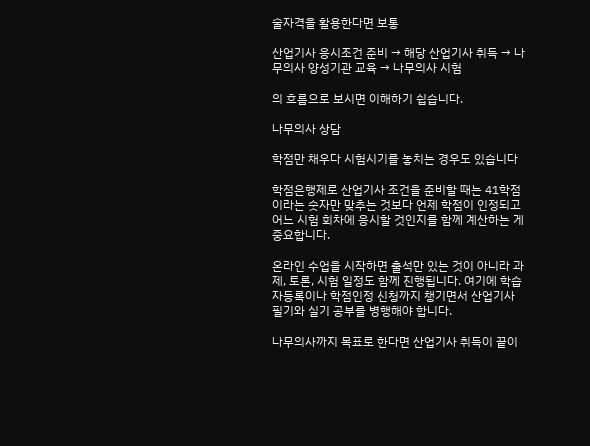술자격을 활용한다면 보통

산업기사 응시조건 준비 → 해당 산업기사 취득 → 나무의사 양성기관 교육 → 나무의사 시험

의 흐름으로 보시면 이해하기 쉽습니다.

나무의사 상담

학점만 채우다 시험시기를 놓치는 경우도 있습니다

학점은행제로 산업기사 조건을 준비할 때는 41학점이라는 숫자만 맞추는 것보다 언제 학점이 인정되고 어느 시험 회차에 응시할 것인지를 함께 계산하는 게 중요합니다.

온라인 수업을 시작하면 출석만 있는 것이 아니라 과제, 토론, 시험 일정도 함께 진행됩니다. 여기에 학습자등록이나 학점인정 신청까지 챙기면서 산업기사 필기와 실기 공부를 병행해야 합니다.

나무의사까지 목표로 한다면 산업기사 취득이 끝이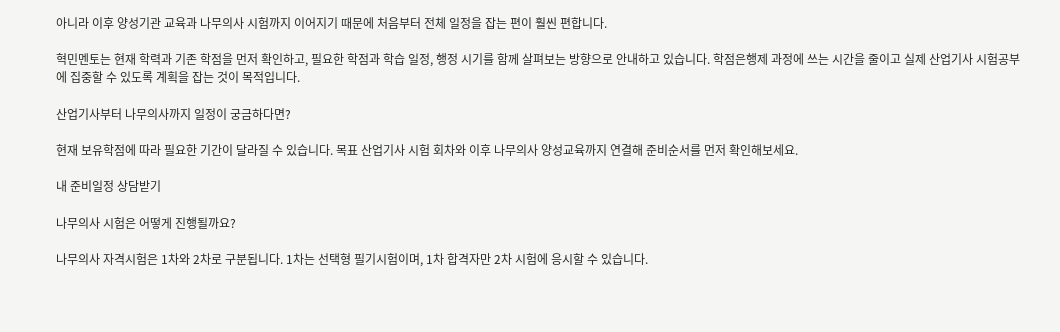아니라 이후 양성기관 교육과 나무의사 시험까지 이어지기 때문에 처음부터 전체 일정을 잡는 편이 훨씬 편합니다.

혁민멘토는 현재 학력과 기존 학점을 먼저 확인하고, 필요한 학점과 학습 일정, 행정 시기를 함께 살펴보는 방향으로 안내하고 있습니다. 학점은행제 과정에 쓰는 시간을 줄이고 실제 산업기사 시험공부에 집중할 수 있도록 계획을 잡는 것이 목적입니다.

산업기사부터 나무의사까지 일정이 궁금하다면?

현재 보유학점에 따라 필요한 기간이 달라질 수 있습니다. 목표 산업기사 시험 회차와 이후 나무의사 양성교육까지 연결해 준비순서를 먼저 확인해보세요.

내 준비일정 상담받기

나무의사 시험은 어떻게 진행될까요?

나무의사 자격시험은 1차와 2차로 구분됩니다. 1차는 선택형 필기시험이며, 1차 합격자만 2차 시험에 응시할 수 있습니다.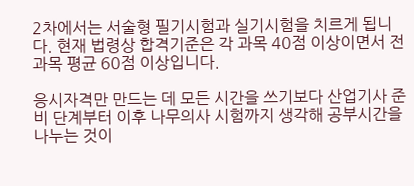2차에서는 서술형 필기시험과 실기시험을 치르게 됩니다. 현재 법령상 합격기준은 각 과목 40점 이상이면서 전 과목 평균 60점 이상입니다.

응시자격만 만드는 데 모든 시간을 쓰기보다 산업기사 준비 단계부터 이후 나무의사 시험까지 생각해 공부시간을 나누는 것이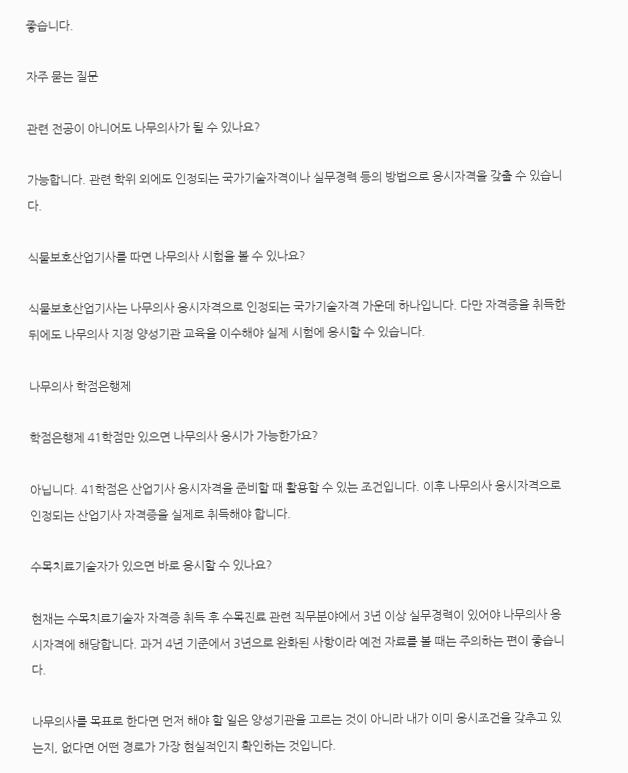좋습니다.

자주 묻는 질문

관련 전공이 아니어도 나무의사가 될 수 있나요?

가능합니다. 관련 학위 외에도 인정되는 국가기술자격이나 실무경력 등의 방법으로 응시자격을 갖출 수 있습니다.

식물보호산업기사를 따면 나무의사 시험을 볼 수 있나요?

식물보호산업기사는 나무의사 응시자격으로 인정되는 국가기술자격 가운데 하나입니다. 다만 자격증을 취득한 뒤에도 나무의사 지정 양성기관 교육을 이수해야 실제 시험에 응시할 수 있습니다.

나무의사 학점은행제

학점은행제 41학점만 있으면 나무의사 응시가 가능한가요?

아닙니다. 41학점은 산업기사 응시자격을 준비할 때 활용할 수 있는 조건입니다. 이후 나무의사 응시자격으로 인정되는 산업기사 자격증을 실제로 취득해야 합니다.

수목치료기술자가 있으면 바로 응시할 수 있나요?

현재는 수목치료기술자 자격증 취득 후 수목진료 관련 직무분야에서 3년 이상 실무경력이 있어야 나무의사 응시자격에 해당합니다. 과거 4년 기준에서 3년으로 완화된 사항이라 예전 자료를 볼 때는 주의하는 편이 좋습니다.

나무의사를 목표로 한다면 먼저 해야 할 일은 양성기관을 고르는 것이 아니라 내가 이미 응시조건을 갖추고 있는지, 없다면 어떤 경로가 가장 현실적인지 확인하는 것입니다.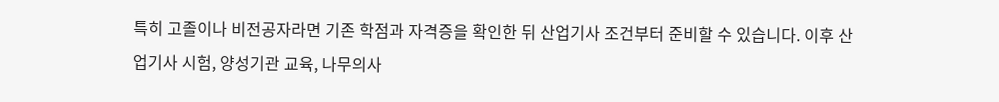특히 고졸이나 비전공자라면 기존 학점과 자격증을 확인한 뒤 산업기사 조건부터 준비할 수 있습니다. 이후 산업기사 시험, 양성기관 교육, 나무의사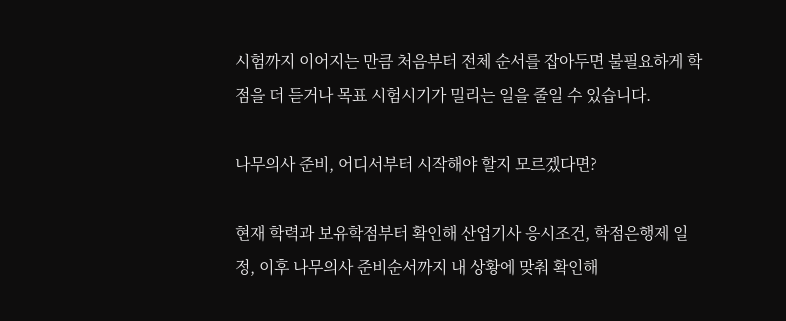시험까지 이어지는 만큼 처음부터 전체 순서를 잡아두면 불필요하게 학점을 더 듣거나 목표 시험시기가 밀리는 일을 줄일 수 있습니다.

나무의사 준비, 어디서부터 시작해야 할지 모르겠다면?

현재 학력과 보유학점부터 확인해 산업기사 응시조건, 학점은행제 일정, 이후 나무의사 준비순서까지 내 상황에 맞춰 확인해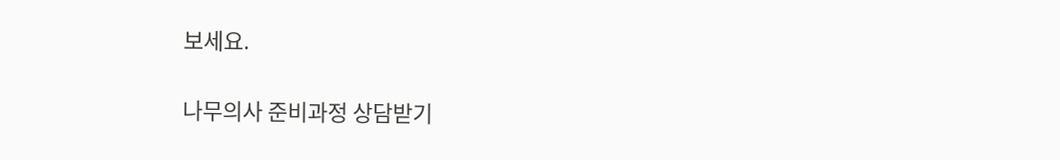보세요.

나무의사 준비과정 상담받기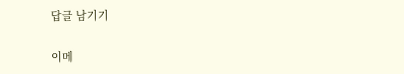답글 남기기

이메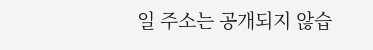일 주소는 공개되지 않습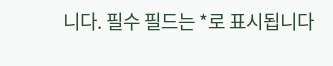니다. 필수 필드는 *로 표시됩니다